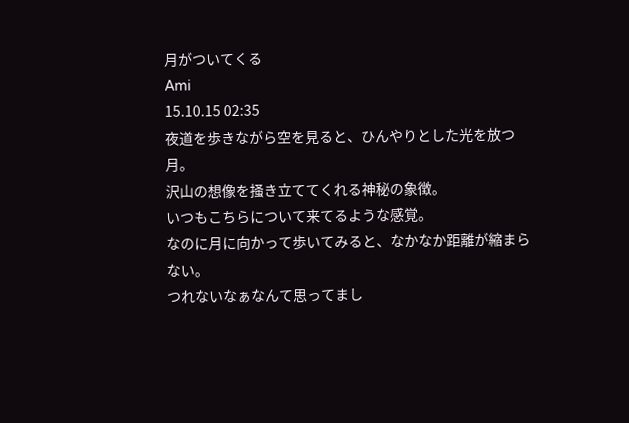月がついてくる
Ami
15.10.15 02:35
夜道を歩きながら空を見ると、ひんやりとした光を放つ月。
沢山の想像を掻き立ててくれる神秘の象徴。
いつもこちらについて来てるような感覚。
なのに月に向かって歩いてみると、なかなか距離が縮まらない。
つれないなぁなんて思ってまし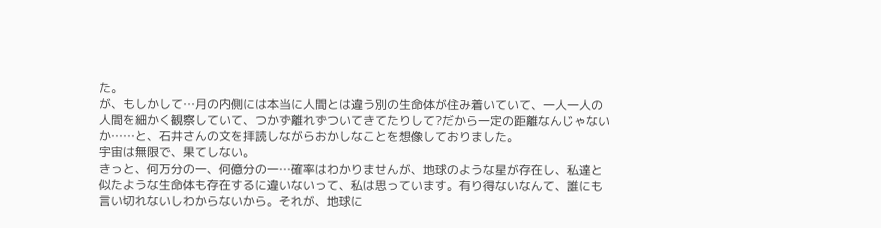た。
が、もしかして…月の内側には本当に人間とは違う別の生命体が住み着いていて、一人一人の人間を細かく観察していて、つかず離れずついてきてたりして?だから一定の距離なんじゃないか……と、石井さんの文を拝読しながらおかしなことを想像しておりました。
宇宙は無限で、果てしない。
きっと、何万分の一、何億分の一…確率はわかりませんが、地球のような星が存在し、私達と似たような生命体も存在するに違いないって、私は思っています。有り得ないなんて、誰にも言い切れないしわからないから。それが、地球に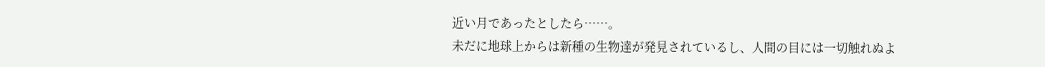近い月であったとしたら……。
未だに地球上からは新種の生物達が発見されているし、人間の目には一切触れぬよ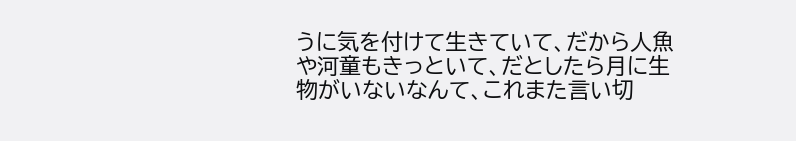うに気を付けて生きていて、だから人魚や河童もきっといて、だとしたら月に生物がいないなんて、これまた言い切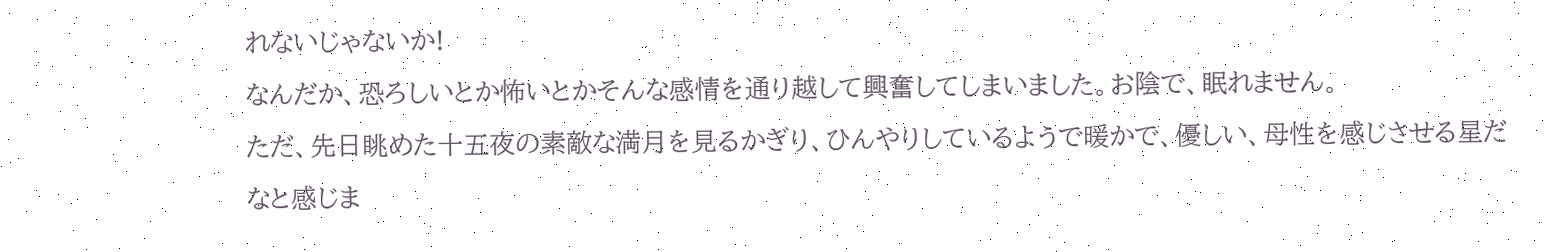れないじゃないか!
なんだか、恐ろしいとか怖いとかそんな感情を通り越して興奮してしまいました。お陰で、眠れません。
ただ、先日眺めた十五夜の素敵な満月を見るかぎり、ひんやりしているようで暖かで、優しい、母性を感じさせる星だなと感じま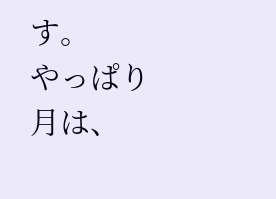す。
やっぱり月は、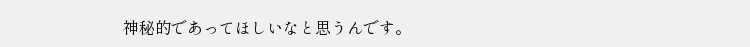神秘的であってほしいなと思うんです。